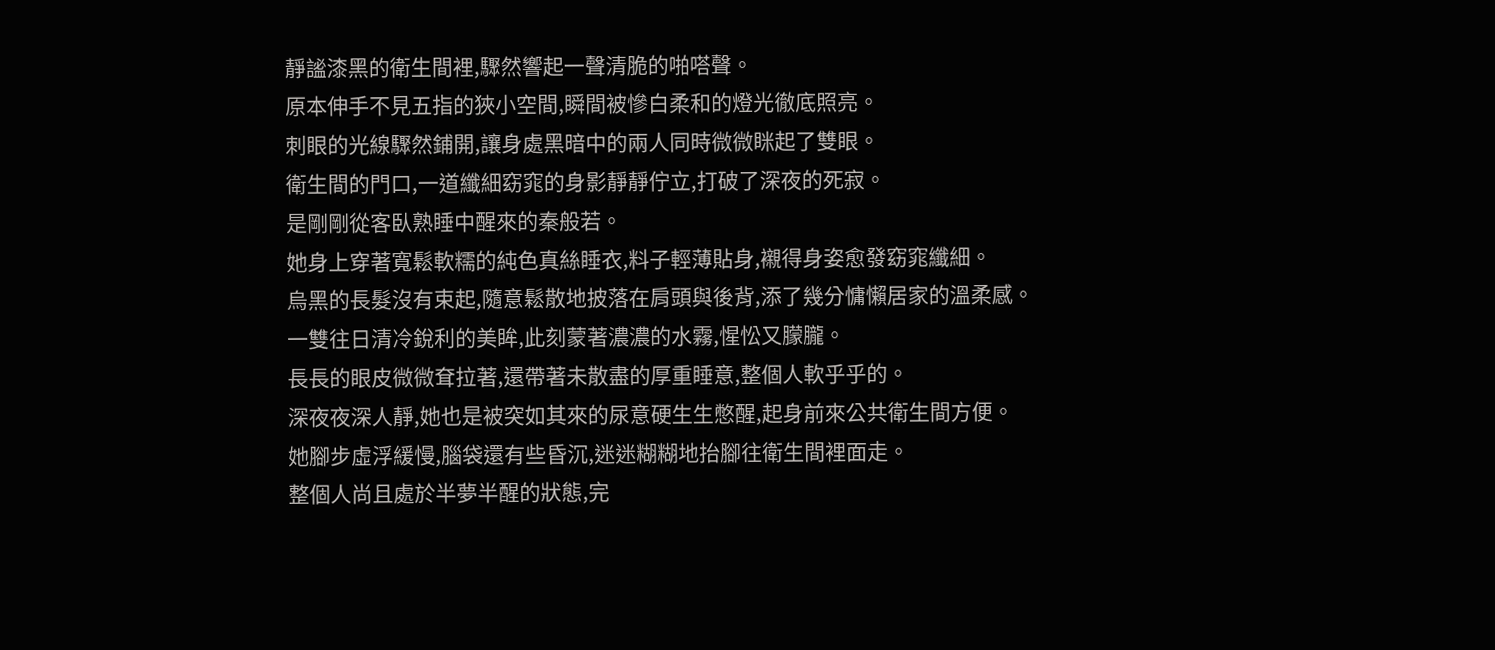靜謐漆黑的衛生間裡,驟然響起一聲清脆的啪嗒聲。
原本伸手不見五指的狹小空間,瞬間被慘白柔和的燈光徹底照亮。
刺眼的光線驟然鋪開,讓身處黑暗中的兩人同時微微眯起了雙眼。
衛生間的門口,一道纖細窈窕的身影靜靜佇立,打破了深夜的死寂。
是剛剛從客臥熟睡中醒來的秦般若。
她身上穿著寬鬆軟糯的純色真絲睡衣,料子輕薄貼身,襯得身姿愈發窈窕纖細。
烏黑的長髮沒有束起,隨意鬆散地披落在肩頭與後背,添了幾分慵懶居家的溫柔感。
一雙往日清冷銳利的美眸,此刻蒙著濃濃的水霧,惺忪又朦朧。
長長的眼皮微微耷拉著,還帶著未散盡的厚重睡意,整個人軟乎乎的。
深夜夜深人靜,她也是被突如其來的尿意硬生生憋醒,起身前來公共衛生間方便。
她腳步虛浮緩慢,腦袋還有些昏沉,迷迷糊糊地抬腳往衛生間裡面走。
整個人尚且處於半夢半醒的狀態,完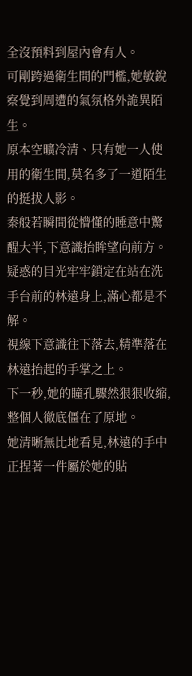全沒預料到屋內會有人。
可剛跨過衛生間的門檻,她敏銳察覺到周遭的氣氛格外詭異陌生。
原本空曠冷清、只有她一人使用的衛生間,莫名多了一道陌生的挺拔人影。
秦般若瞬間從懵懂的睡意中驚醒大半,下意識抬眸望向前方。
疑惑的目光牢牢鎖定在站在洗手台前的林遠身上,滿心都是不解。
視線下意識往下落去,精準落在林遠抬起的手掌之上。
下一秒,她的瞳孔驟然狠狠收縮,整個人徹底僵在了原地。
她清晰無比地看見,林遠的手中正捏著一件屬於她的貼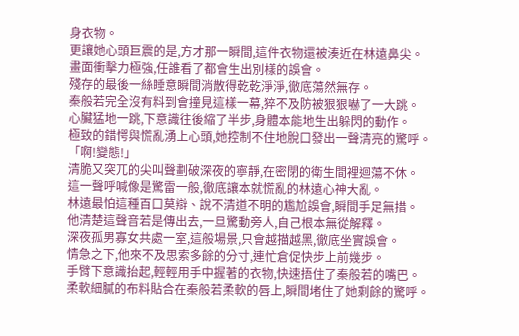身衣物。
更讓她心頭巨震的是,方才那一瞬間,這件衣物還被湊近在林遠鼻尖。
畫面衝擊力極強,任誰看了都會生出別樣的誤會。
殘存的最後一絲睡意瞬間消散得乾乾淨淨,徹底蕩然無存。
秦般若完全沒有料到會撞見這樣一幕,猝不及防被狠狠嚇了一大跳。
心臟猛地一跳,下意識往後縮了半步,身體本能地生出躲閃的動作。
極致的錯愕與慌亂湧上心頭,她控制不住地脫口發出一聲清亮的驚呼。
「啊!變態!」
清脆又突兀的尖叫聲劃破深夜的寧靜,在密閉的衛生間裡迴蕩不休。
這一聲呼喊像是驚雷一般,徹底讓本就慌亂的林遠心神大亂。
林遠最怕這種百口莫辯、說不清道不明的尷尬誤會,瞬間手足無措。
他清楚這聲音若是傳出去,一旦驚動旁人,自己根本無從解釋。
深夜孤男寡女共處一室,這般場景,只會越描越黑,徹底坐實誤會。
情急之下,他來不及思索多餘的分寸,連忙倉促快步上前幾步。
手臂下意識抬起,輕輕用手中握著的衣物,快速捂住了秦般若的嘴巴。
柔軟細膩的布料貼合在秦般若柔軟的唇上,瞬間堵住了她剩餘的驚呼。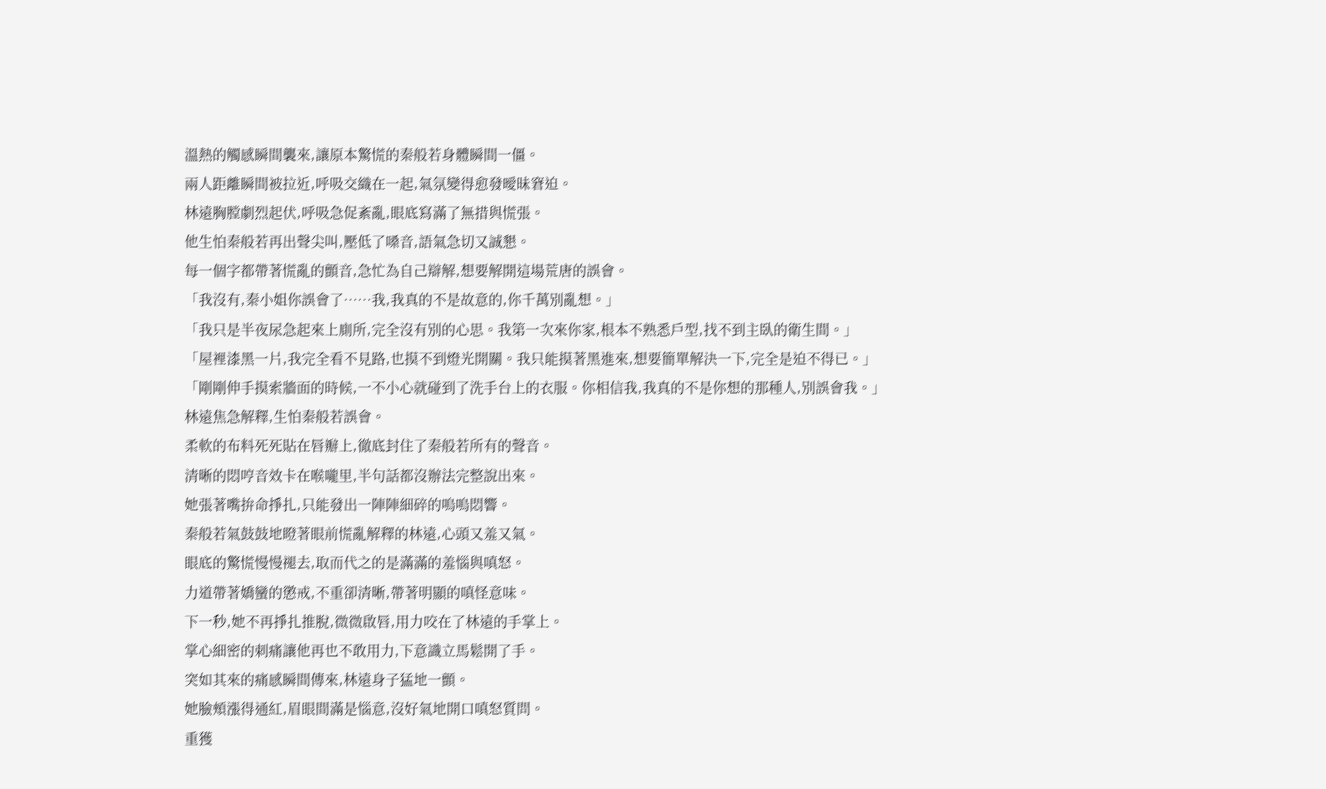溫熱的觸感瞬間襲來,讓原本驚慌的秦般若身體瞬間一僵。
兩人距離瞬間被拉近,呼吸交織在一起,氣氛變得愈發曖昧窘迫。
林遠胸膛劇烈起伏,呼吸急促紊亂,眼底寫滿了無措與慌張。
他生怕秦般若再出聲尖叫,壓低了嗓音,語氣急切又誠懇。
每一個字都帶著慌亂的顫音,急忙為自己辯解,想要解開這場荒唐的誤會。
「我沒有,秦小姐你誤會了……我,我真的不是故意的,你千萬別亂想。」
「我只是半夜尿急起來上廁所,完全沒有別的心思。我第一次來你家,根本不熟悉戶型,找不到主臥的衛生間。」
「屋裡漆黑一片,我完全看不見路,也摸不到燈光開關。我只能摸著黑進來,想要簡單解決一下,完全是迫不得已。」
「剛剛伸手摸索牆面的時候,一不小心就碰到了洗手台上的衣服。你相信我,我真的不是你想的那種人,別誤會我。」
林遠焦急解釋,生怕秦般若誤會。
柔軟的布料死死貼在唇瓣上,徹底封住了秦般若所有的聲音。
清晰的悶哼音效卡在喉嚨里,半句話都沒辦法完整說出來。
她張著嘴拚命掙扎,只能發出一陣陣細碎的嗚嗚悶響。
秦般若氣鼓鼓地瞪著眼前慌亂解釋的林遠,心頭又羞又氣。
眼底的驚慌慢慢褪去,取而代之的是滿滿的羞惱與嗔怒。
力道帶著嬌蠻的懲戒,不重卻清晰,帶著明顯的嗔怪意味。
下一秒,她不再掙扎推脫,微微啟唇,用力咬在了林遠的手掌上。
掌心細密的刺痛讓他再也不敢用力,下意識立馬鬆開了手。
突如其來的痛感瞬間傳來,林遠身子猛地一顫。
她臉頰漲得通紅,眉眼間滿是惱意,沒好氣地開口嗔怒質問。
重獲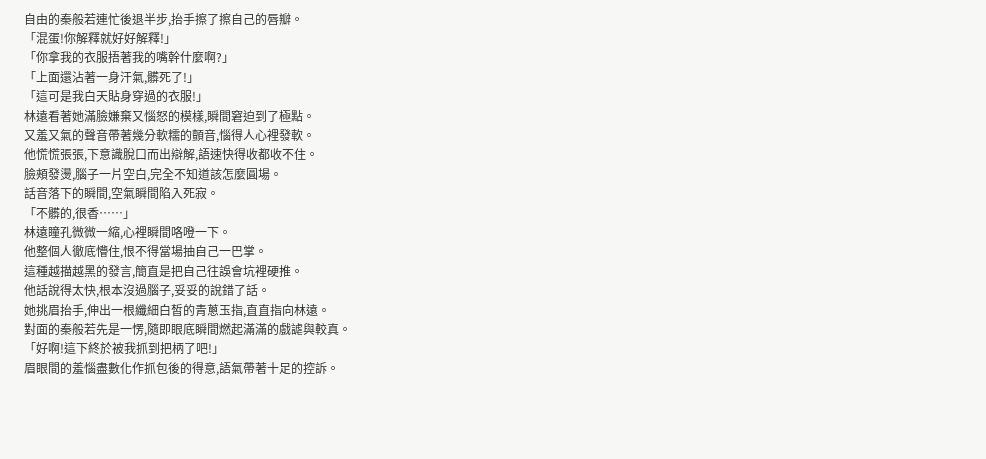自由的秦般若連忙後退半步,抬手擦了擦自己的唇瓣。
「混蛋!你解釋就好好解釋!」
「你拿我的衣服捂著我的嘴幹什麼啊?」
「上面還沾著一身汗氣,髒死了!」
「這可是我白天貼身穿過的衣服!」
林遠看著她滿臉嫌棄又惱怒的模樣,瞬間窘迫到了極點。
又羞又氣的聲音帶著幾分軟糯的顫音,惱得人心裡發軟。
他慌慌張張,下意識脫口而出辯解,語速快得收都收不住。
臉頰發燙,腦子一片空白,完全不知道該怎麼圓場。
話音落下的瞬間,空氣瞬間陷入死寂。
「不髒的,很香……」
林遠瞳孔微微一縮,心裡瞬間咯噔一下。
他整個人徹底懵住,恨不得當場抽自己一巴掌。
這種越描越黑的發言,簡直是把自己往誤會坑裡硬推。
他話說得太快,根本沒過腦子,妥妥的說錯了話。
她挑眉抬手,伸出一根纖細白皙的青蔥玉指,直直指向林遠。
對面的秦般若先是一愣,隨即眼底瞬間燃起滿滿的戲謔與較真。
「好啊!這下終於被我抓到把柄了吧!」
眉眼間的羞惱盡數化作抓包後的得意,語氣帶著十足的控訴。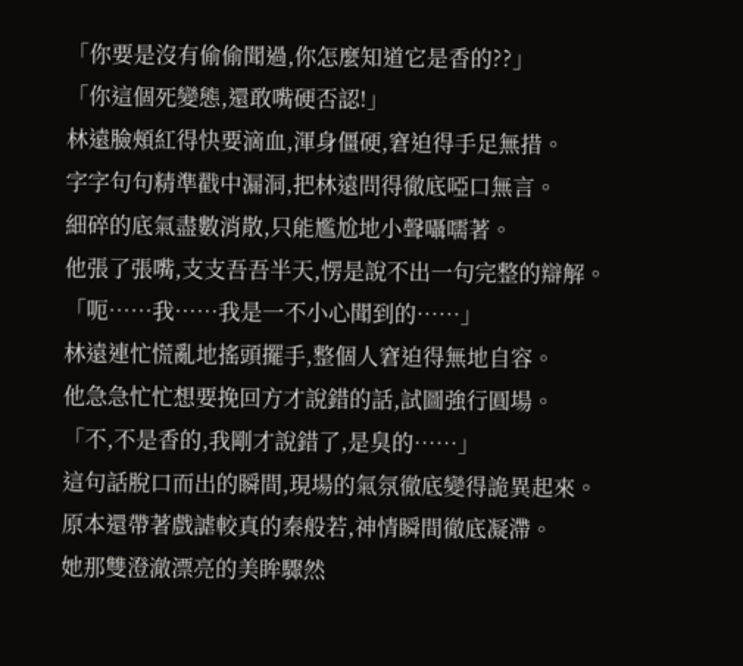「你要是沒有偷偷聞過,你怎麼知道它是香的??」
「你這個死變態,還敢嘴硬否認!」
林遠臉頰紅得快要滴血,渾身僵硬,窘迫得手足無措。
字字句句精準戳中漏洞,把林遠問得徹底啞口無言。
細碎的底氣盡數消散,只能尷尬地小聲囁嚅著。
他張了張嘴,支支吾吾半天,愣是說不出一句完整的辯解。
「呃……我……我是一不小心聞到的……」
林遠連忙慌亂地搖頭擺手,整個人窘迫得無地自容。
他急急忙忙想要挽回方才說錯的話,試圖強行圓場。
「不,不是香的,我剛才說錯了,是臭的……」
這句話脫口而出的瞬間,現場的氣氛徹底變得詭異起來。
原本還帶著戲謔較真的秦般若,神情瞬間徹底凝滯。
她那雙澄澈漂亮的美眸驟然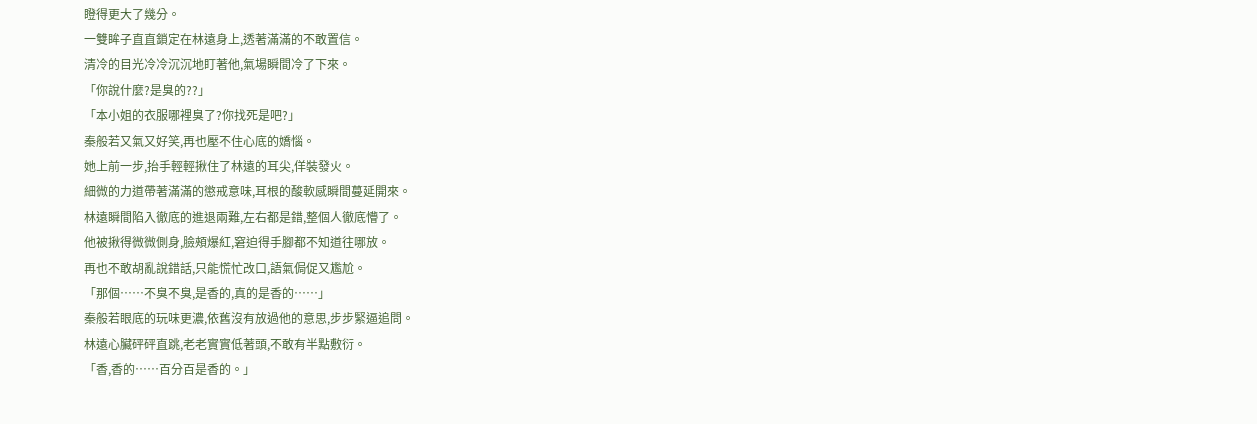瞪得更大了幾分。
一雙眸子直直鎖定在林遠身上,透著滿滿的不敢置信。
清冷的目光冷冷沉沉地盯著他,氣場瞬間冷了下來。
「你說什麼?是臭的??」
「本小姐的衣服哪裡臭了?你找死是吧?」
秦般若又氣又好笑,再也壓不住心底的嬌惱。
她上前一步,抬手輕輕揪住了林遠的耳尖,佯裝發火。
細微的力道帶著滿滿的懲戒意味,耳根的酸軟感瞬間蔓延開來。
林遠瞬間陷入徹底的進退兩難,左右都是錯,整個人徹底懵了。
他被揪得微微側身,臉頰爆紅,窘迫得手腳都不知道往哪放。
再也不敢胡亂說錯話,只能慌忙改口,語氣侷促又尷尬。
「那個……不臭不臭,是香的,真的是香的……」
秦般若眼底的玩味更濃,依舊沒有放過他的意思,步步緊逼追問。
林遠心臟砰砰直跳,老老實實低著頭,不敢有半點敷衍。
「香,香的……百分百是香的。」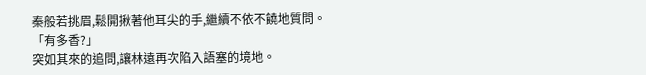秦般若挑眉,鬆開揪著他耳尖的手,繼續不依不饒地質問。
「有多香?」
突如其來的追問,讓林遠再次陷入語塞的境地。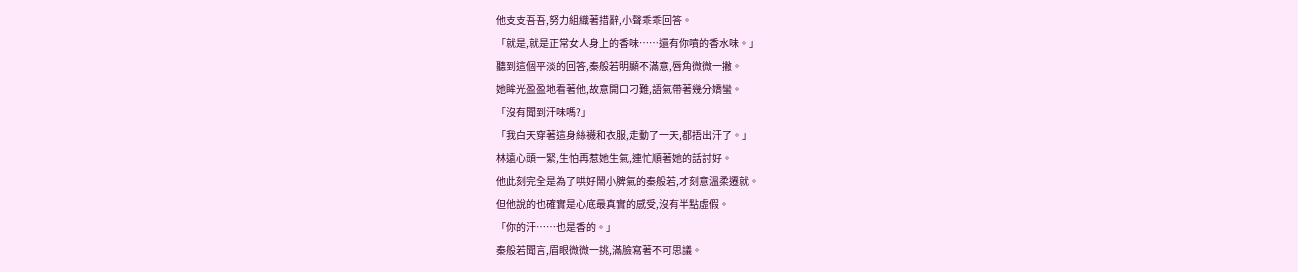他支支吾吾,努力組織著措辭,小聲乖乖回答。
「就是,就是正常女人身上的香味……還有你噴的香水味。」
聽到這個平淡的回答,秦般若明顯不滿意,唇角微微一撇。
她眸光盈盈地看著他,故意開口刁難,語氣帶著幾分嬌蠻。
「沒有聞到汗味嗎?」
「我白天穿著這身絲襪和衣服,走動了一天,都捂出汗了。」
林遠心頭一緊,生怕再惹她生氣,連忙順著她的話討好。
他此刻完全是為了哄好鬧小脾氣的秦般若,才刻意溫柔遷就。
但他說的也確實是心底最真實的感受,沒有半點虛假。
「你的汗……也是香的。」
秦般若聞言,眉眼微微一挑,滿臉寫著不可思議。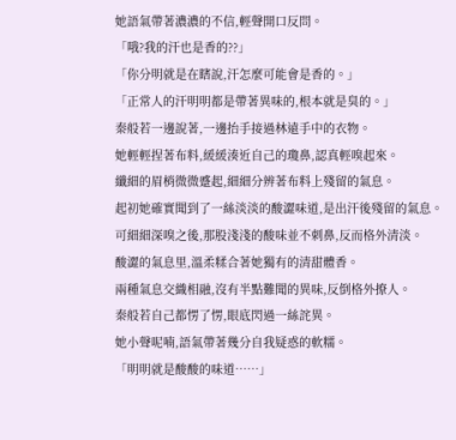她語氣帶著濃濃的不信,輕聲開口反問。
「哦?我的汗也是香的??」
「你分明就是在瞎說,汗怎麼可能會是香的。」
「正常人的汗明明都是帶著異味的,根本就是臭的。」
秦般若一邊說著,一邊抬手接過林遠手中的衣物。
她輕輕捏著布料,緩緩湊近自己的瓊鼻,認真輕嗅起來。
纖細的眉梢微微蹙起,細細分辨著布料上殘留的氣息。
起初她確實聞到了一絲淡淡的酸澀味道,是出汗後殘留的氣息。
可細細深嗅之後,那股淺淺的酸味並不刺鼻,反而格外清淡。
酸澀的氣息里,溫柔糅合著她獨有的清甜體香。
兩種氣息交織相融,沒有半點難聞的異味,反倒格外撩人。
秦般若自己都愣了愣,眼底閃過一絲詫異。
她小聲呢喃,語氣帶著幾分自我疑惑的軟糯。
「明明就是酸酸的味道……」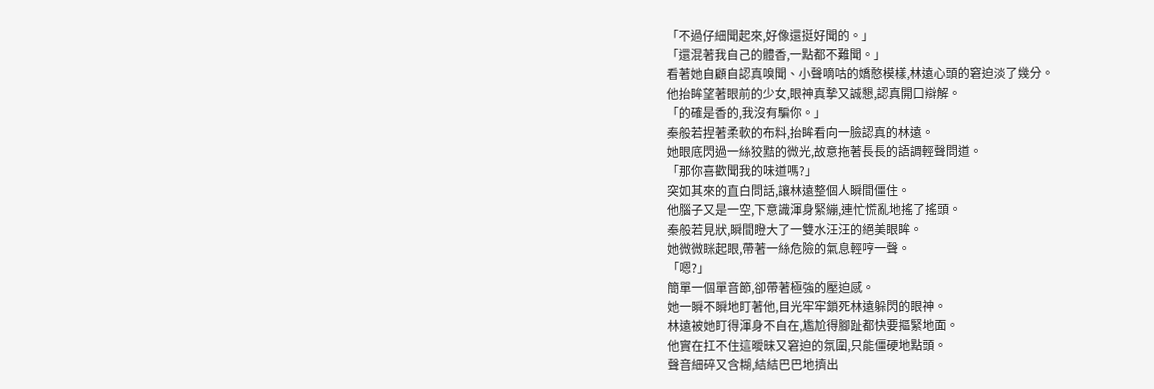「不過仔細聞起來,好像還挺好聞的。」
「還混著我自己的體香,一點都不難聞。」
看著她自顧自認真嗅聞、小聲嘀咕的嬌憨模樣,林遠心頭的窘迫淡了幾分。
他抬眸望著眼前的少女,眼神真摯又誠懇,認真開口辯解。
「的確是香的,我沒有騙你。」
秦般若捏著柔軟的布料,抬眸看向一臉認真的林遠。
她眼底閃過一絲狡黠的微光,故意拖著長長的語調輕聲問道。
「那你喜歡聞我的味道嗎?」
突如其來的直白問話,讓林遠整個人瞬間僵住。
他腦子又是一空,下意識渾身緊繃,連忙慌亂地搖了搖頭。
秦般若見狀,瞬間瞪大了一雙水汪汪的絕美眼眸。
她微微眯起眼,帶著一絲危險的氣息輕哼一聲。
「嗯?」
簡單一個單音節,卻帶著極強的壓迫感。
她一瞬不瞬地盯著他,目光牢牢鎖死林遠躲閃的眼神。
林遠被她盯得渾身不自在,尷尬得腳趾都快要摳緊地面。
他實在扛不住這曖昧又窘迫的氛圍,只能僵硬地點頭。
聲音細碎又含糊,結結巴巴地擠出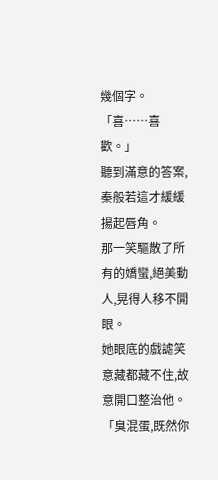幾個字。
「喜……喜歡。」
聽到滿意的答案,秦般若這才緩緩揚起唇角。
那一笑驅散了所有的嬌蠻,絕美動人,晃得人移不開眼。
她眼底的戲謔笑意藏都藏不住,故意開口整治他。
「臭混蛋,既然你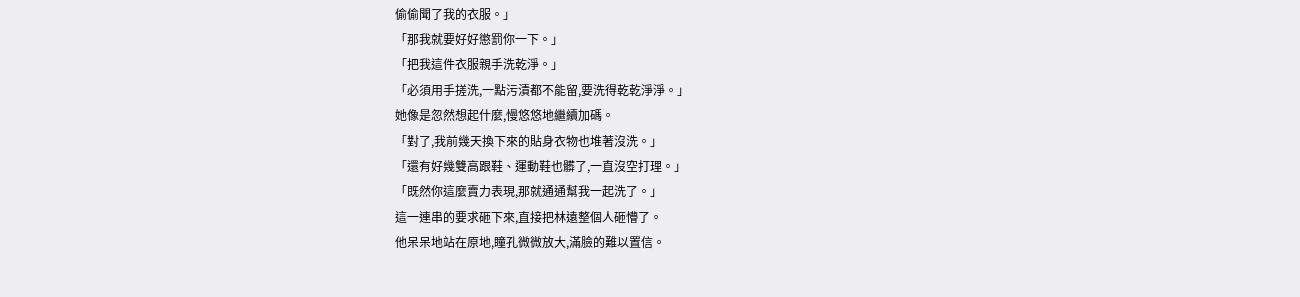偷偷聞了我的衣服。」
「那我就要好好懲罰你一下。」
「把我這件衣服親手洗乾淨。」
「必須用手搓洗,一點污漬都不能留,要洗得乾乾淨淨。」
她像是忽然想起什麼,慢悠悠地繼續加碼。
「對了,我前幾天換下來的貼身衣物也堆著沒洗。」
「還有好幾雙高跟鞋、運動鞋也髒了,一直沒空打理。」
「既然你這麼賣力表現,那就通通幫我一起洗了。」
這一連串的要求砸下來,直接把林遠整個人砸懵了。
他呆呆地站在原地,瞳孔微微放大,滿臉的難以置信。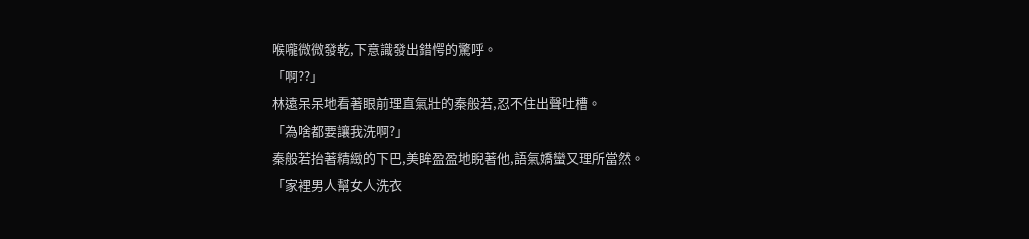喉嚨微微發乾,下意識發出錯愕的驚呼。
「啊??」
林遠呆呆地看著眼前理直氣壯的秦般若,忍不住出聲吐槽。
「為啥都要讓我洗啊?」
秦般若抬著精緻的下巴,美眸盈盈地睨著他,語氣嬌蠻又理所當然。
「家裡男人幫女人洗衣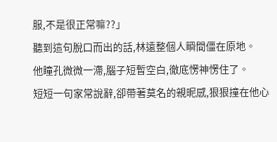服,不是很正常嘛??」
聽到這句脫口而出的話,林遠整個人瞬間僵在原地。
他瞳孔微微一滯,腦子短暫空白,徹底愣神愣住了。
短短一句家常說辭,卻帶著莫名的親昵感,狠狠撞在他心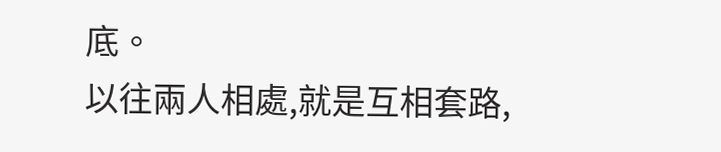底。
以往兩人相處,就是互相套路,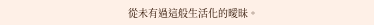從未有過這般生活化的曖昧。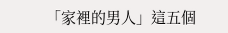「家裡的男人」這五個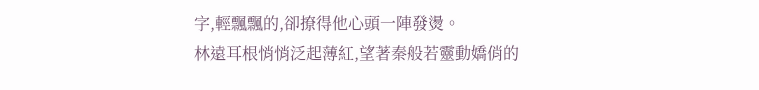字,輕飄飄的,卻撩得他心頭一陣發燙。
林遠耳根悄悄泛起薄紅,望著秦般若靈動嬌俏的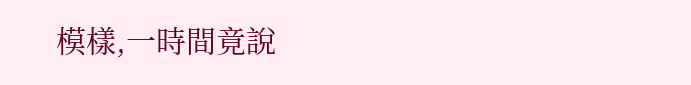模樣,一時間竟說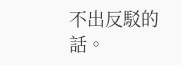不出反駁的話。